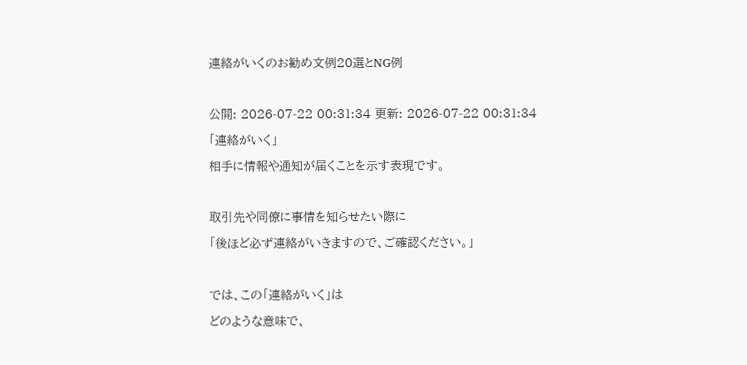連絡がいくのお勧め文例20選とNG例

公開: 2026-07-22 00:31:34 更新: 2026-07-22 00:31:34
「連絡がいく」
相手に情報や通知が届くことを示す表現です。

取引先や同僚に事情を知らせたい際に
「後ほど必ず連絡がいきますので、ご確認ください。」

では、この「連絡がいく」は
どのような意味で、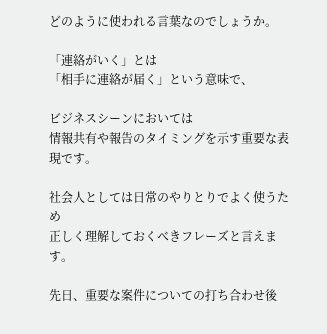どのように使われる言葉なのでしょうか。

「連絡がいく」とは
「相手に連絡が届く」という意味で、

ビジネスシーンにおいては
情報共有や報告のタイミングを示す重要な表現です。

社会人としては日常のやりとりでよく使うため
正しく理解しておくべきフレーズと言えます。

先日、重要な案件についての打ち合わせ後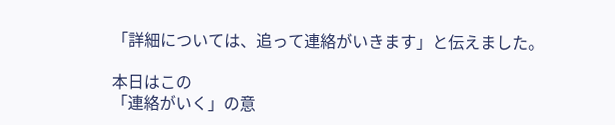「詳細については、追って連絡がいきます」と伝えました。

本日はこの
「連絡がいく」の意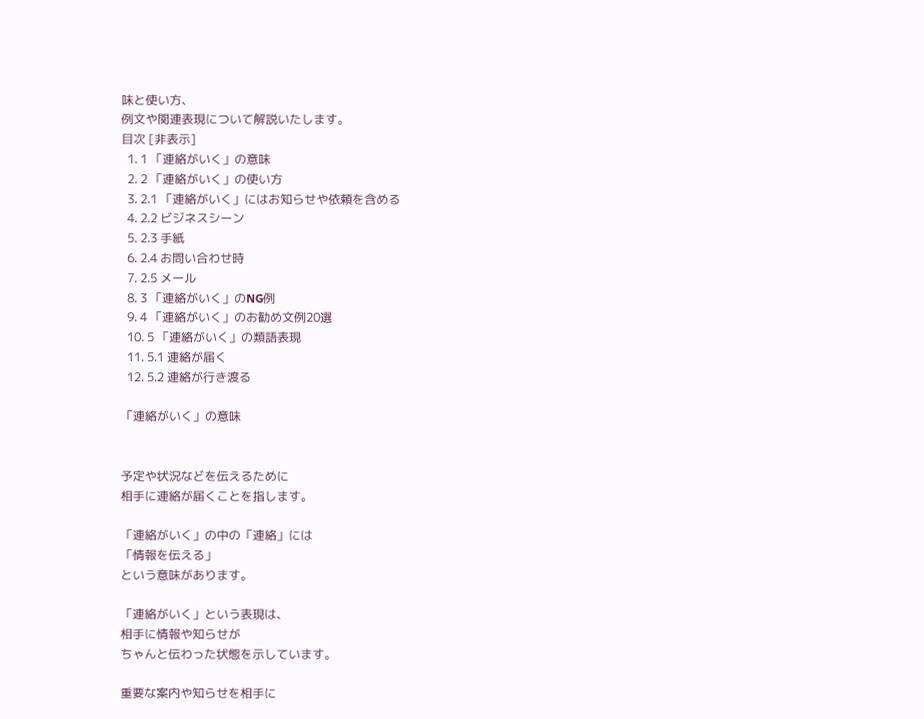味と使い方、
例文や関連表現について解説いたします。
目次 [非表示]
  1. 1 「連絡がいく」の意味
  2. 2 「連絡がいく」の使い方
  3. 2.1 「連絡がいく」にはお知らせや依頼を含める
  4. 2.2 ビジネスシーン
  5. 2.3 手紙
  6. 2.4 お問い合わせ時
  7. 2.5 メール
  8. 3 「連絡がいく」のNG例
  9. 4 「連絡がいく」のお勧め文例20選
  10. 5 「連絡がいく」の類語表現
  11. 5.1 連絡が届く
  12. 5.2 連絡が行き渡る

「連絡がいく」の意味


予定や状況などを伝えるために
相手に連絡が届くことを指します。

「連絡がいく」の中の「連絡」には
「情報を伝える」
という意味があります。

「連絡がいく」という表現は、
相手に情報や知らせが
ちゃんと伝わった状態を示しています。

重要な案内や知らせを相手に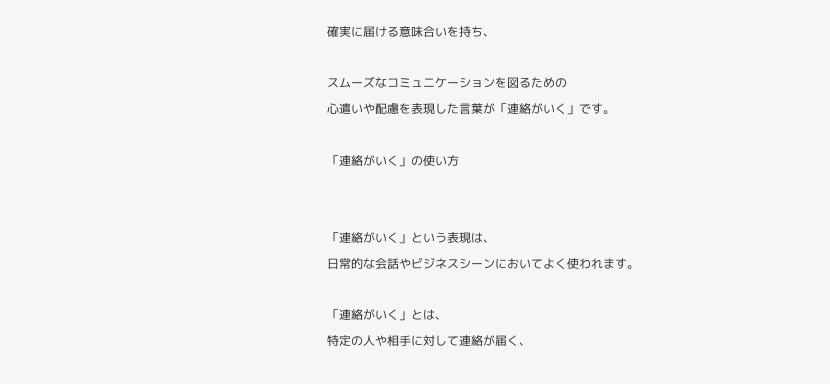確実に届ける意味合いを持ち、

スムーズなコミュニケーションを図るための
心遣いや配慮を表現した言葉が「連絡がいく」です。

「連絡がいく」の使い方


「連絡がいく」という表現は、
日常的な会話やビジネスシーンにおいてよく使われます。

「連絡がいく」とは、
特定の人や相手に対して連絡が届く、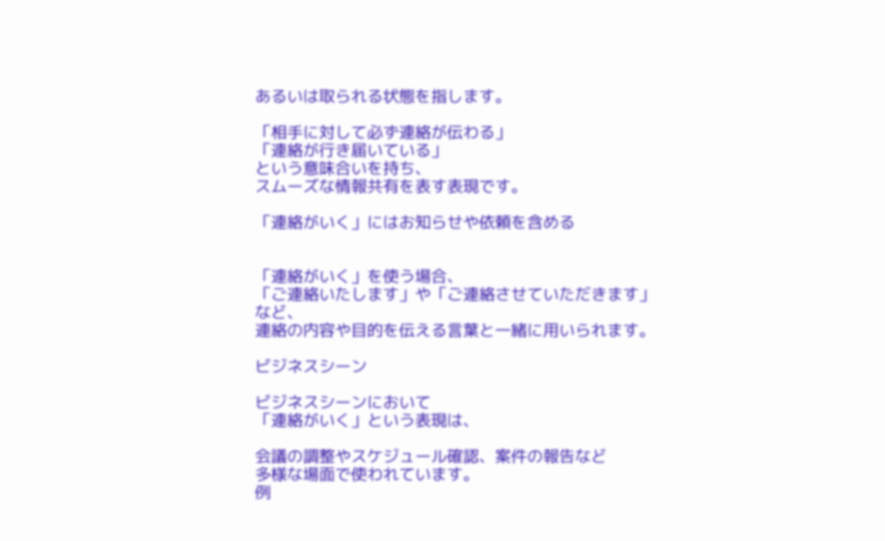あるいは取られる状態を指します。

「相手に対して必ず連絡が伝わる」
「連絡が行き届いている」
という意味合いを持ち、
スムーズな情報共有を表す表現です。

「連絡がいく」にはお知らせや依頼を含める


「連絡がいく」を使う場合、
「ご連絡いたします」や「ご連絡させていただきます」
など、
連絡の内容や目的を伝える言葉と一緒に用いられます。

ビジネスシーン

ビジネスシーンにおいて
「連絡がいく」という表現は、

会議の調整やスケジュール確認、案件の報告など
多様な場面で使われています。
例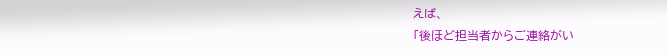えば、
「後ほど担当者からご連絡がい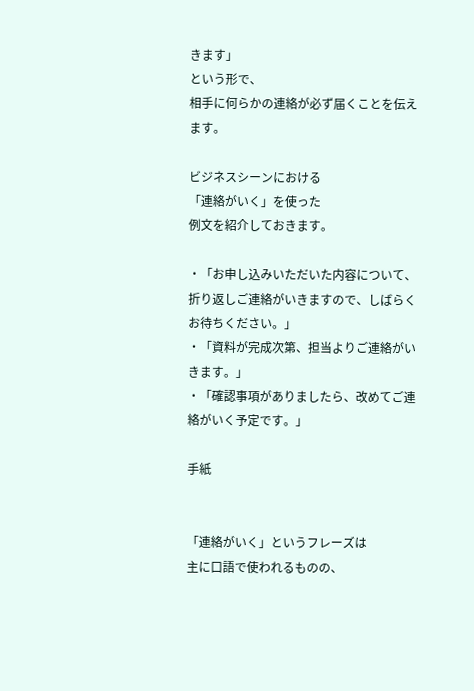きます」
という形で、
相手に何らかの連絡が必ず届くことを伝えます。

ビジネスシーンにおける
「連絡がいく」を使った
例文を紹介しておきます。

・「お申し込みいただいた内容について、折り返しご連絡がいきますので、しばらくお待ちください。」
・「資料が完成次第、担当よりご連絡がいきます。」
・「確認事項がありましたら、改めてご連絡がいく予定です。」

手紙


「連絡がいく」というフレーズは
主に口語で使われるものの、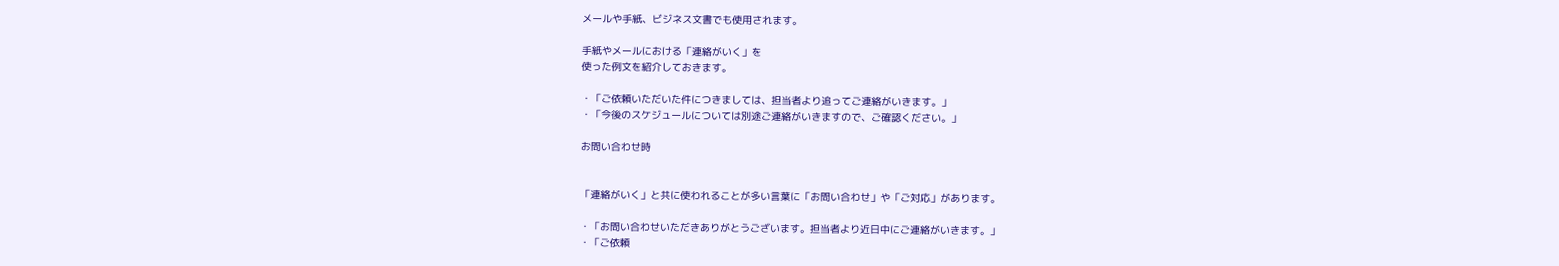メールや手紙、ビジネス文書でも使用されます。

手紙やメールにおける「連絡がいく」を
使った例文を紹介しておきます。

・「ご依頼いただいた件につきましては、担当者より追ってご連絡がいきます。」
・「今後のスケジュールについては別途ご連絡がいきますので、ご確認ください。」

お問い合わせ時


「連絡がいく」と共に使われることが多い言葉に「お問い合わせ」や「ご対応」があります。

・「お問い合わせいただきありがとうございます。担当者より近日中にご連絡がいきます。」
・「ご依頼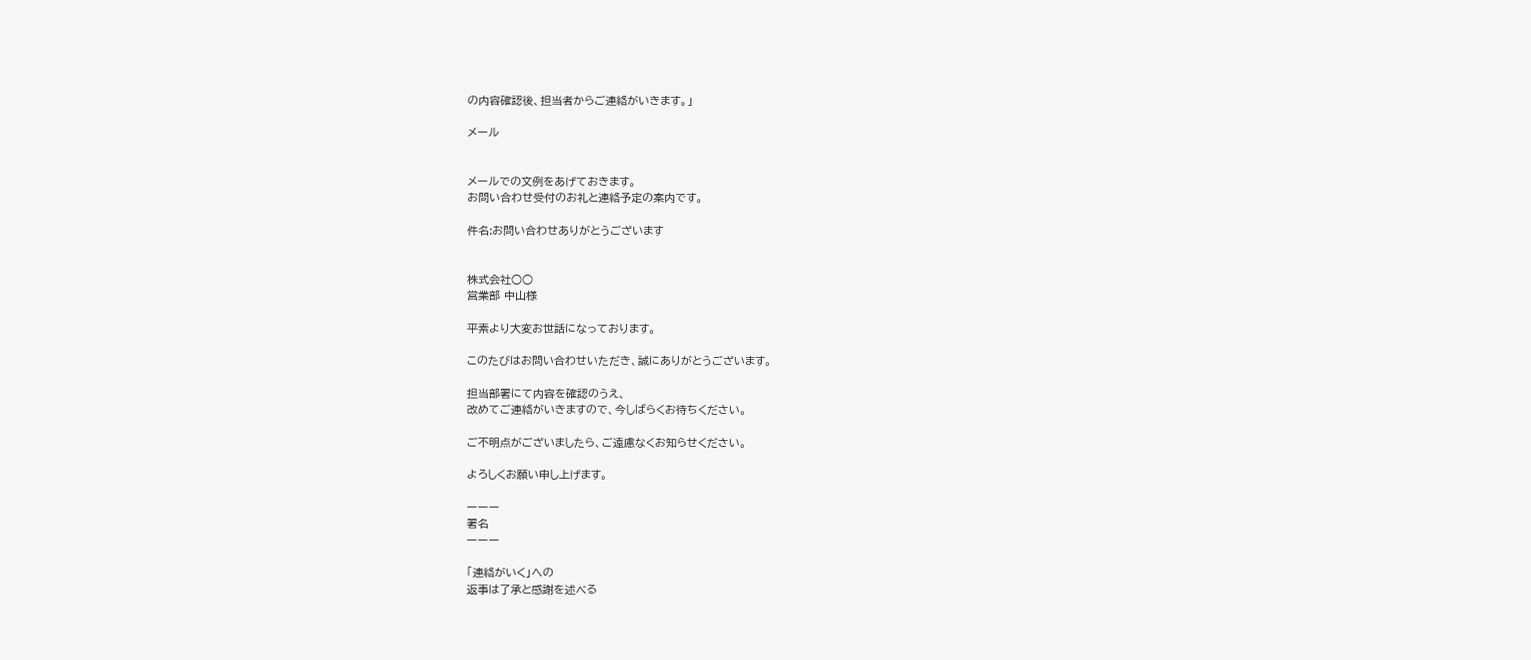の内容確認後、担当者からご連絡がいきます。」

メール


メールでの文例をあげておきます。
お問い合わせ受付のお礼と連絡予定の案内です。

件名:お問い合わせありがとうございます


株式会社○○
営業部 中山様

平素より大変お世話になっております。

このたびはお問い合わせいただき、誠にありがとうございます。

担当部署にて内容を確認のうえ、
改めてご連絡がいきますので、今しばらくお待ちください。

ご不明点がございましたら、ご遠慮なくお知らせください。

よろしくお願い申し上げます。

ーーー
署名
ーーー

「連絡がいく」への
返事は了承と感謝を述べる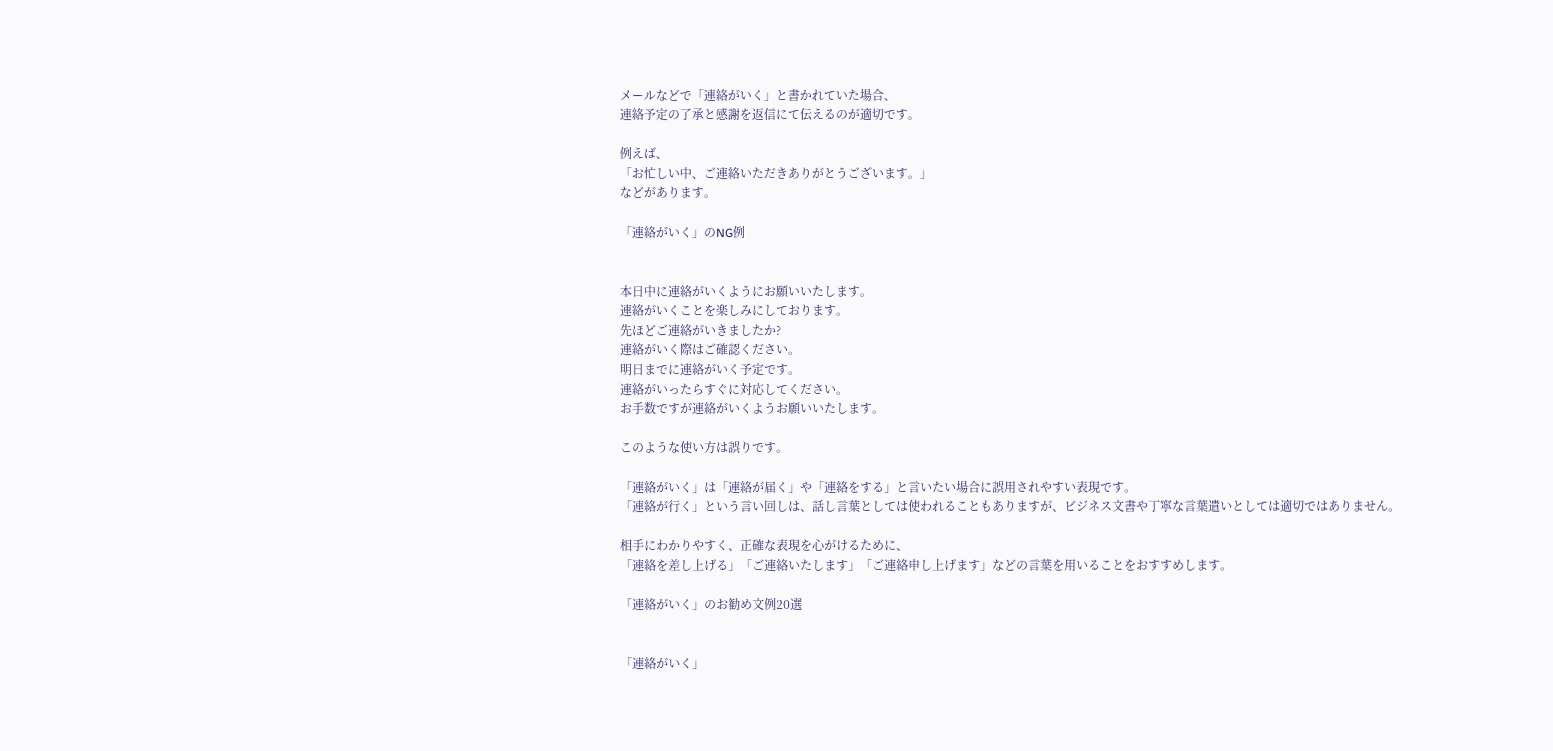メールなどで「連絡がいく」と書かれていた場合、
連絡予定の了承と感謝を返信にて伝えるのが適切です。

例えば、
「お忙しい中、ご連絡いただきありがとうございます。」
などがあります。

「連絡がいく」のNG例


本日中に連絡がいくようにお願いいたします。
連絡がいくことを楽しみにしております。
先ほどご連絡がいきましたか?
連絡がいく際はご確認ください。
明日までに連絡がいく予定です。
連絡がいったらすぐに対応してください。
お手数ですが連絡がいくようお願いいたします。

このような使い方は誤りです。

「連絡がいく」は「連絡が届く」や「連絡をする」と言いたい場合に誤用されやすい表現です。
「連絡が行く」という言い回しは、話し言葉としては使われることもありますが、ビジネス文書や丁寧な言葉遣いとしては適切ではありません。

相手にわかりやすく、正確な表現を心がけるために、
「連絡を差し上げる」「ご連絡いたします」「ご連絡申し上げます」などの言葉を用いることをおすすめします。

「連絡がいく」のお勧め文例20選


「連絡がいく」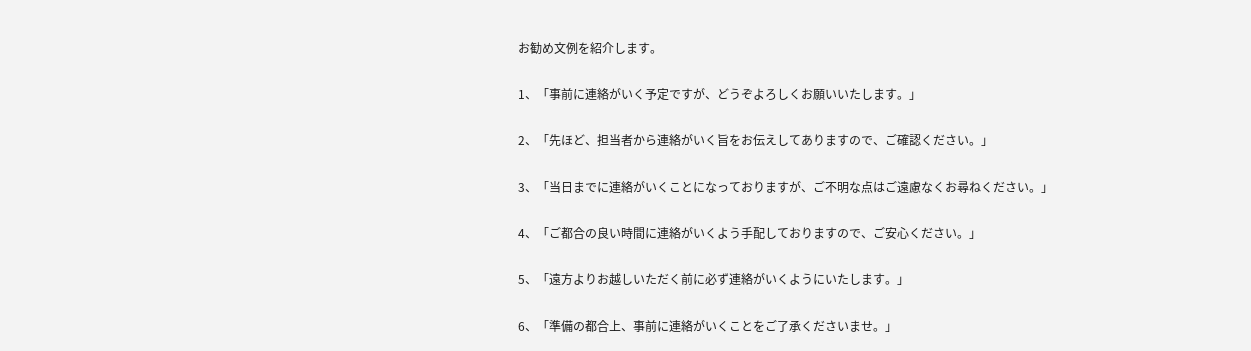お勧め文例を紹介します。

1、「事前に連絡がいく予定ですが、どうぞよろしくお願いいたします。」

2、「先ほど、担当者から連絡がいく旨をお伝えしてありますので、ご確認ください。」

3、「当日までに連絡がいくことになっておりますが、ご不明な点はご遠慮なくお尋ねください。」

4、「ご都合の良い時間に連絡がいくよう手配しておりますので、ご安心ください。」

5、「遠方よりお越しいただく前に必ず連絡がいくようにいたします。」

6、「準備の都合上、事前に連絡がいくことをご了承くださいませ。」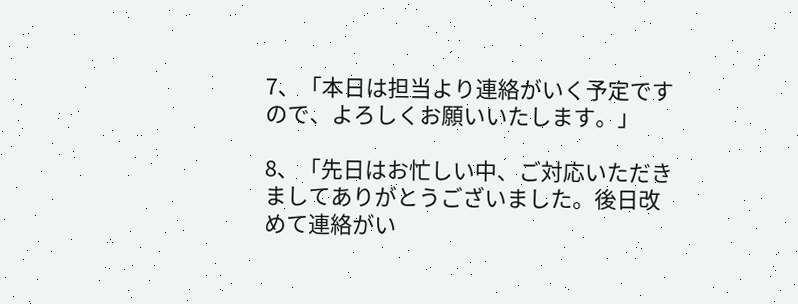7、「本日は担当より連絡がいく予定ですので、よろしくお願いいたします。」

8、「先日はお忙しい中、ご対応いただきましてありがとうございました。後日改めて連絡がい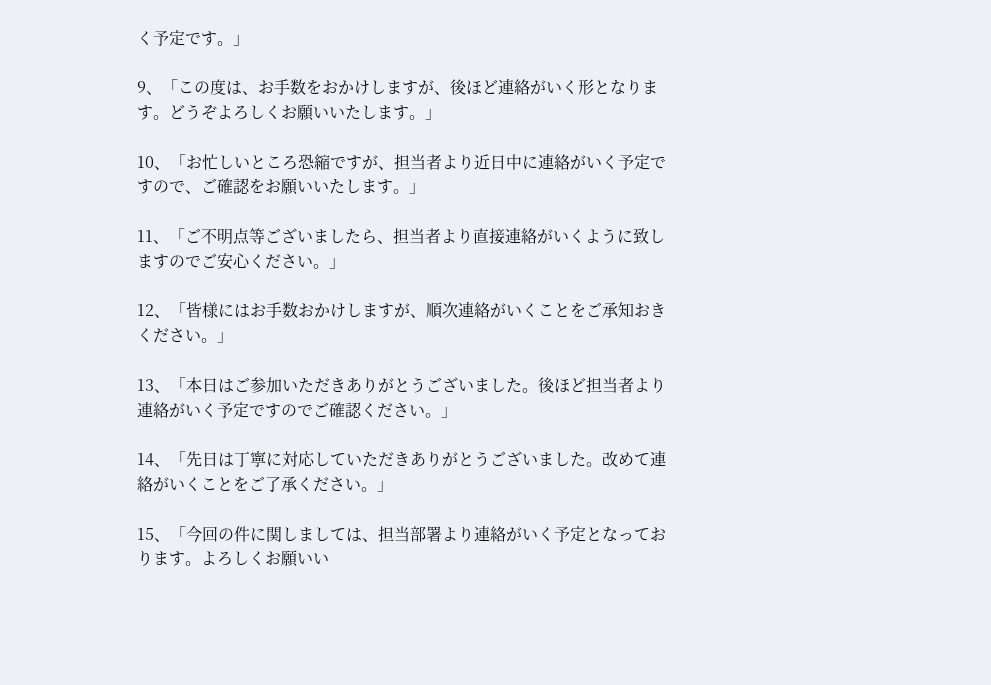く予定です。」

9、「この度は、お手数をおかけしますが、後ほど連絡がいく形となります。どうぞよろしくお願いいたします。」

10、「お忙しいところ恐縮ですが、担当者より近日中に連絡がいく予定ですので、ご確認をお願いいたします。」

11、「ご不明点等ございましたら、担当者より直接連絡がいくように致しますのでご安心ください。」

12、「皆様にはお手数おかけしますが、順次連絡がいくことをご承知おきください。」

13、「本日はご参加いただきありがとうございました。後ほど担当者より連絡がいく予定ですのでご確認ください。」

14、「先日は丁寧に対応していただきありがとうございました。改めて連絡がいくことをご了承ください。」

15、「今回の件に関しましては、担当部署より連絡がいく予定となっております。よろしくお願いい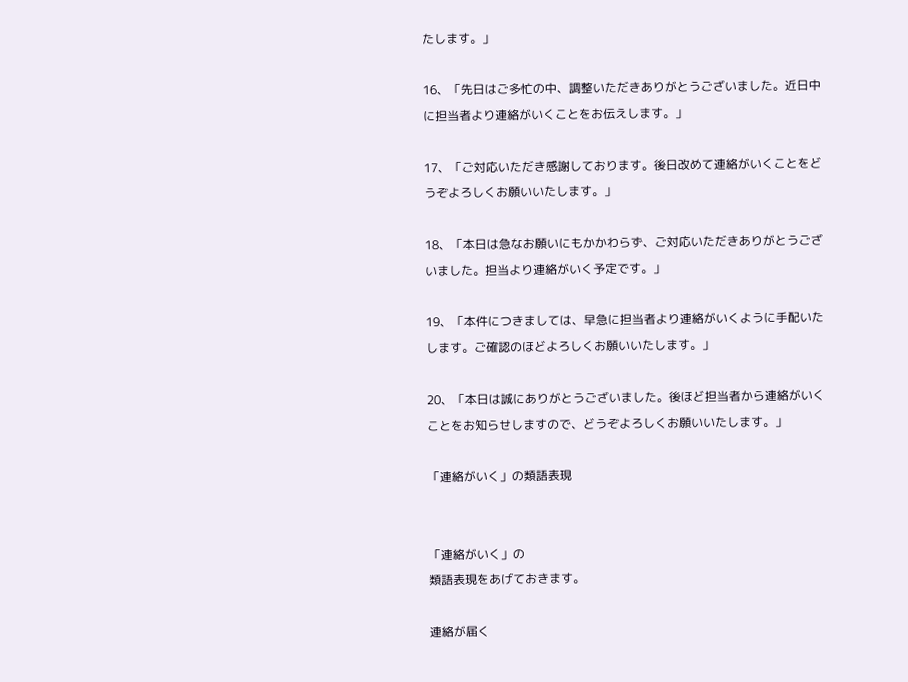たします。」

16、「先日はご多忙の中、調整いただきありがとうございました。近日中に担当者より連絡がいくことをお伝えします。」

17、「ご対応いただき感謝しております。後日改めて連絡がいくことをどうぞよろしくお願いいたします。」

18、「本日は急なお願いにもかかわらず、ご対応いただきありがとうございました。担当より連絡がいく予定です。」

19、「本件につきましては、早急に担当者より連絡がいくように手配いたします。ご確認のほどよろしくお願いいたします。」

20、「本日は誠にありがとうございました。後ほど担当者から連絡がいくことをお知らせしますので、どうぞよろしくお願いいたします。」

「連絡がいく」の類語表現


「連絡がいく」の
類語表現をあげておきます。

連絡が届く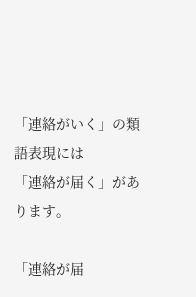「連絡がいく」の類語表現には
「連絡が届く」があります。

「連絡が届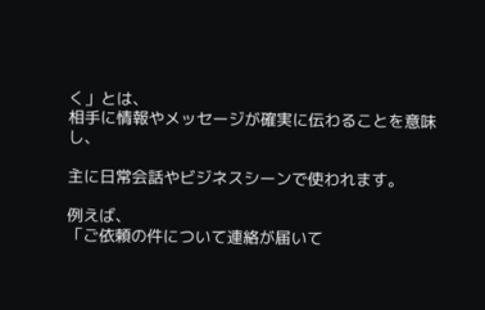く」とは、
相手に情報やメッセージが確実に伝わることを意味し、

主に日常会話やビジネスシーンで使われます。

例えば、
「ご依頼の件について連絡が届いて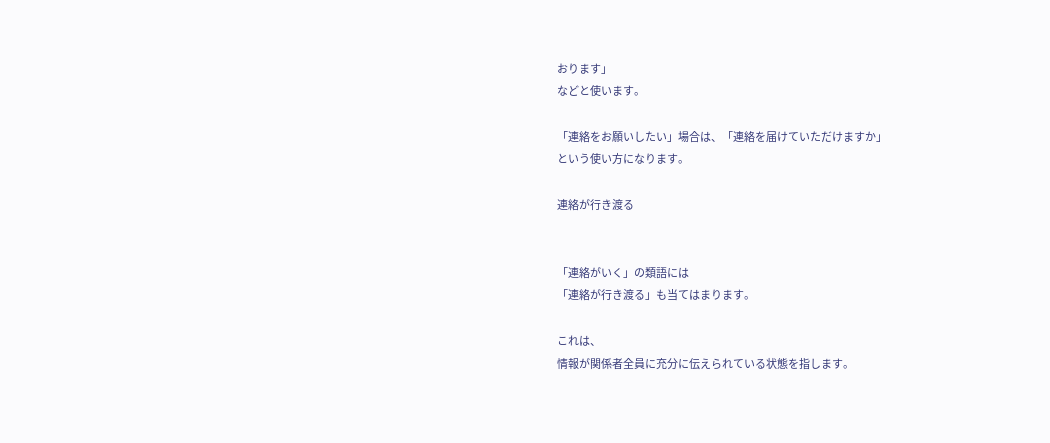おります」
などと使います。

「連絡をお願いしたい」場合は、「連絡を届けていただけますか」
という使い方になります。

連絡が行き渡る


「連絡がいく」の類語には
「連絡が行き渡る」も当てはまります。

これは、
情報が関係者全員に充分に伝えられている状態を指します。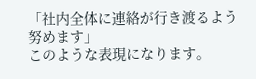「社内全体に連絡が行き渡るよう努めます」
このような表現になります。